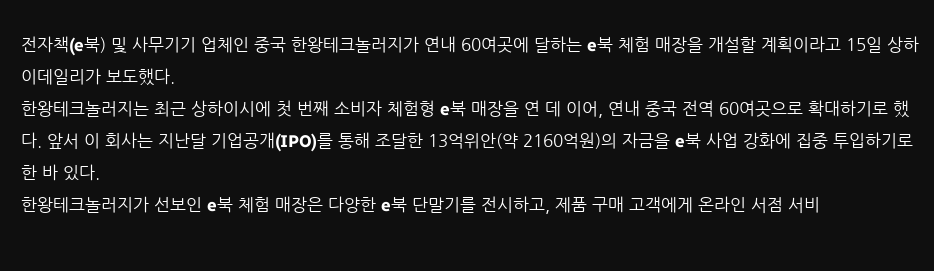전자책(e북) 및 사무기기 업체인 중국 한왕테크놀러지가 연내 60여곳에 달하는 e북 체험 매장을 개설할 계획이라고 15일 상하이데일리가 보도했다.
한왕테크놀러지는 최근 상하이시에 첫 번째 소비자 체험형 e북 매장을 연 데 이어, 연내 중국 전역 60여곳으로 확대하기로 했다. 앞서 이 회사는 지난달 기업공개(IPO)를 통해 조달한 13억위안(약 2160억원)의 자금을 e북 사업 강화에 집중 투입하기로 한 바 있다.
한왕테크놀러지가 선보인 e북 체험 매장은 다양한 e북 단말기를 전시하고, 제품 구매 고객에게 온라인 서점 서비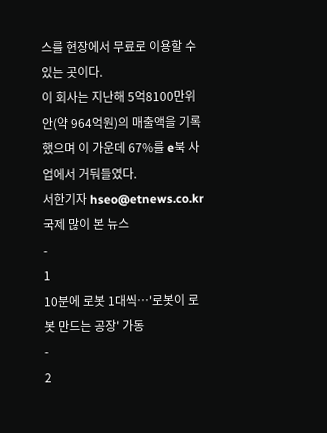스를 현장에서 무료로 이용할 수 있는 곳이다.
이 회사는 지난해 5억8100만위안(약 964억원)의 매출액을 기록했으며 이 가운데 67%를 e북 사업에서 거둬들였다.
서한기자 hseo@etnews.co.kr
국제 많이 본 뉴스
-
1
10분에 로봇 1대씩…'로봇이 로봇 만드는 공장' 가동
-
2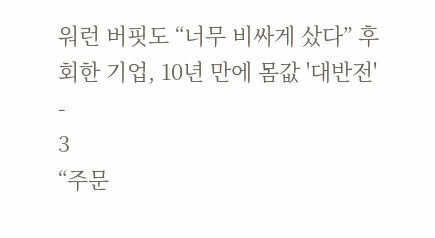워런 버핏도 “너무 비싸게 샀다” 후회한 기업, 10년 만에 몸값 '대반전'
-
3
“주문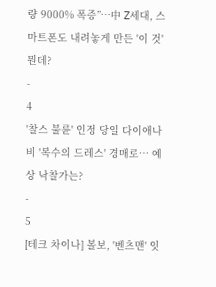량 9000% 폭증”…中 Z세대, 스마트폰도 내려놓게 만든 '이 것' 뭔데?
-
4
'찰스 불륜' 인정 당일 다이애나비 '복수의 드레스' 경매로… 예상 낙찰가는?
-
5
[테크 차이나] 볼보, '벤츠맨' 잇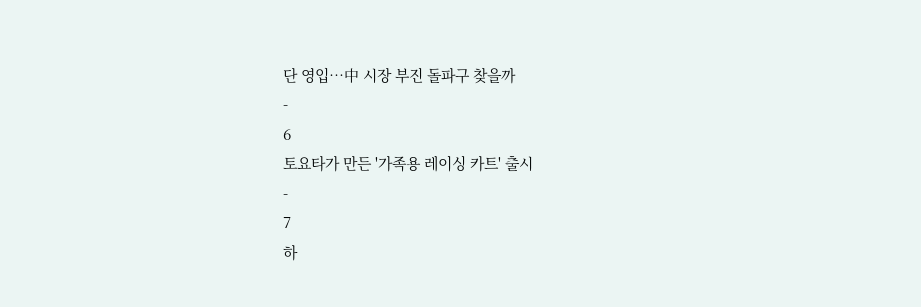단 영입…中 시장 부진 돌파구 찾을까
-
6
토요타가 만든 '가족용 레이싱 카트' 출시
-
7
하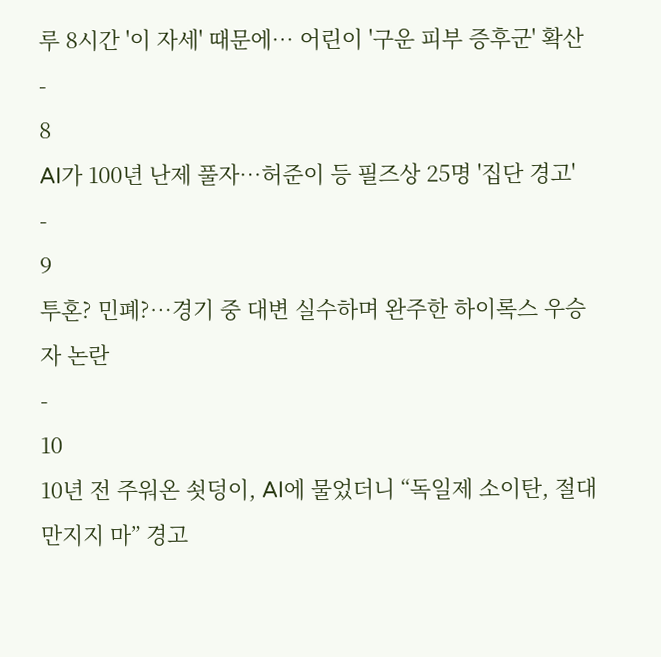루 8시간 '이 자세' 때문에… 어린이 '구운 피부 증후군' 확산
-
8
AI가 100년 난제 풀자…허준이 등 필즈상 25명 '집단 경고'
-
9
투혼? 민폐?…경기 중 대변 실수하며 완주한 하이록스 우승자 논란
-
10
10년 전 주워온 쇳덩이, AI에 물었더니 “독일제 소이탄, 절대 만지지 마” 경고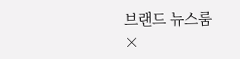브랜드 뉴스룸
×